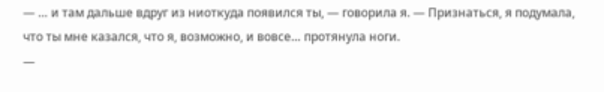— … и там дальше вдруг из ниоткуда появился ты, — говорила я. — Признаться, я подумала, что ты мне казался, что я, возможно, и вовсе… протянула ноги.
—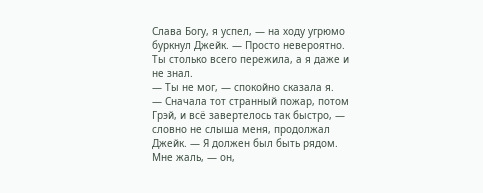Слава Богу, я успел, — на ходу угрюмо буркнул Джейк. — Просто невероятно. Ты столько всего пережила, а я даже и не знал.
— Ты не мог, — спокойно сказала я.
— Сначала тот странный пожар, потом Грэй, и всё завертелось так быстро, — словно не слыша меня, продолжал Джейк. — Я должен был быть рядом. Мне жаль, — он,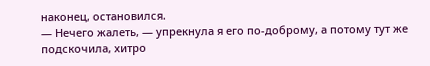наконец, остановился.
— Нечего жалеть, — упрекнула я его по-доброму, а потому тут же подскочила, хитро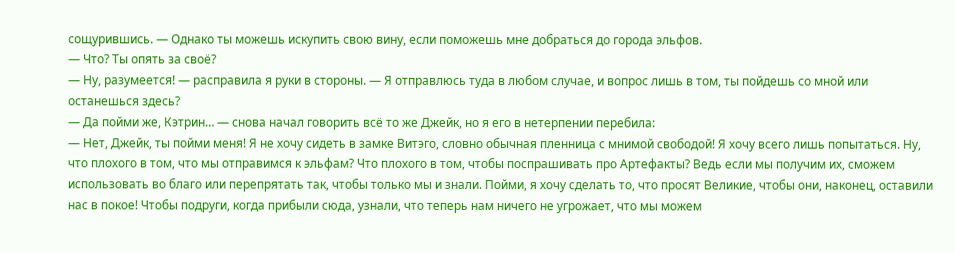сощурившись. — Однако ты можешь искупить свою вину, если поможешь мне добраться до города эльфов.
— Что? Ты опять за своё?
— Ну, разумеется! — расправила я руки в стороны. — Я отправлюсь туда в любом случае, и вопрос лишь в том, ты пойдешь со мной или останешься здесь?
— Да пойми же, Кэтрин… — снова начал говорить всё то же Джейк, но я его в нетерпении перебила:
— Нет, Джейк, ты пойми меня! Я не хочу сидеть в замке Витэго, словно обычная пленница с мнимой свободой! Я хочу всего лишь попытаться. Ну, что плохого в том, что мы отправимся к эльфам? Что плохого в том, чтобы поспрашивать про Артефакты? Ведь если мы получим их, сможем использовать во благо или перепрятать так, чтобы только мы и знали. Пойми, я хочу сделать то, что просят Великие, чтобы они, наконец, оставили нас в покое! Чтобы подруги, когда прибыли сюда, узнали, что теперь нам ничего не угрожает, что мы можем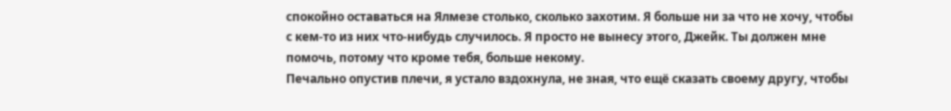спокойно оставаться на Ялмезе столько, сколько захотим. Я больше ни за что не хочу, чтобы с кем-то из них что-нибудь случилось. Я просто не вынесу этого, Джейк. Ты должен мне помочь, потому что кроме тебя, больше некому.
Печально опустив плечи, я устало вздохнула, не зная, что ещё сказать своему другу, чтобы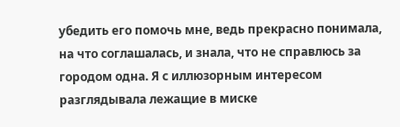убедить его помочь мне, ведь прекрасно понимала, на что соглашалась, и знала, что не справлюсь за городом одна. Я с иллюзорным интересом разглядывала лежащие в миске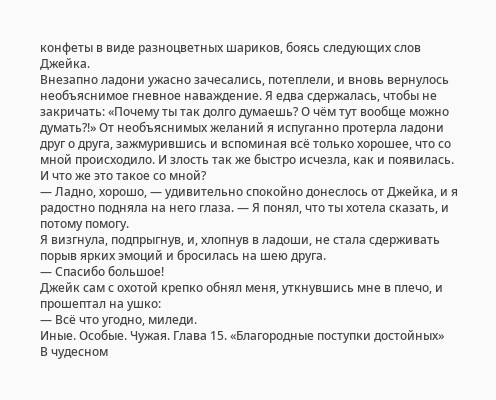конфеты в виде разноцветных шариков, боясь следующих слов Джейка.
Внезапно ладони ужасно зачесались, потеплели, и вновь вернулось необъяснимое гневное наваждение. Я едва сдержалась, чтобы не закричать: «Почему ты так долго думаешь? О чём тут вообще можно думать?!» От необъяснимых желаний я испуганно протерла ладони друг о друга, зажмурившись и вспоминая всё только хорошее, что со мной происходило. И злость так же быстро исчезла, как и появилась.
И что же это такое со мной?
— Ладно, хорошо, — удивительно спокойно донеслось от Джейка, и я радостно подняла на него глаза. — Я понял, что ты хотела сказать, и потому помогу.
Я визгнула, подпрыгнув, и, хлопнув в ладоши, не стала сдерживать порыв ярких эмоций и бросилась на шею друга.
— Спасибо большое!
Джейк сам с охотой крепко обнял меня, уткнувшись мне в плечо, и прошептал на ушко:
— Всё что угодно, миледи.
Иные. Особые. Чужая. Глава 15. «Благородные поступки достойных»
В чудесном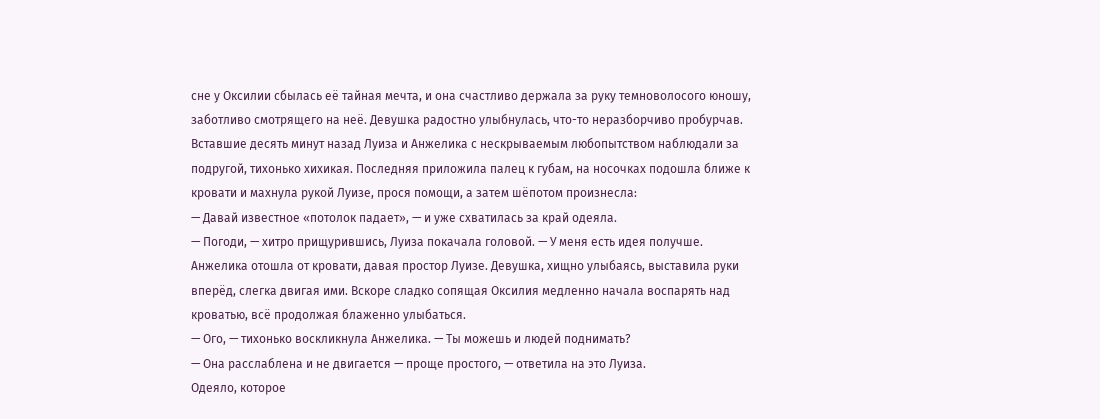сне у Оксилии сбылась её тайная мечта, и она счастливо держала за руку темноволосого юношу, заботливо смотрящего на неё. Девушка радостно улыбнулась, что-то неразборчиво пробурчав. Вставшие десять минут назад Луиза и Анжелика с нескрываемым любопытством наблюдали за подругой, тихонько хихикая. Последняя приложила палец к губам, на носочках подошла ближе к кровати и махнула рукой Луизе, прося помощи, а затем шёпотом произнесла:
— Давай известное «потолок падает», — и уже схватилась за край одеяла.
— Погоди, — хитро прищурившись, Луиза покачала головой. — У меня есть идея получше.
Анжелика отошла от кровати, давая простор Луизе. Девушка, хищно улыбаясь, выставила руки вперёд, слегка двигая ими. Вскоре сладко сопящая Оксилия медленно начала воспарять над кроватью, всё продолжая блаженно улыбаться.
— Ого, — тихонько воскликнула Анжелика. — Ты можешь и людей поднимать?
— Она расслаблена и не двигается — проще простого, — ответила на это Луиза.
Одеяло, которое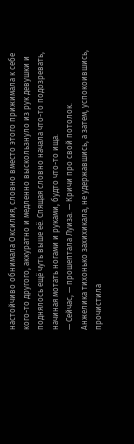настойчиво обнимала Оксилия, словно вместо этого прижимала к себе кого-то другого, аккуратно и медленно выскользнуло из рук девушки и поднялось ещё чуть выше её. Спящая словно начала что-то подозревать, начиная мотать ногами и руками, будто что-то ища.
— Сейчас, — прошептала Луиза. — Кричи про свой потолок.
Анжелика тихонько захихикала, не удержавшись, а затем, успокоившись, прочистила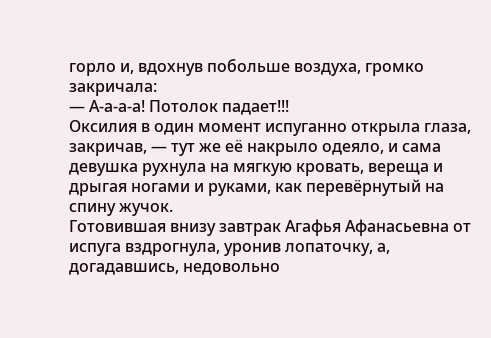горло и, вдохнув побольше воздуха, громко закричала:
— А-а-а-а! Потолок падает!!!
Оксилия в один момент испуганно открыла глаза, закричав, — тут же её накрыло одеяло, и сама девушка рухнула на мягкую кровать, вереща и дрыгая ногами и руками, как перевёрнутый на спину жучок.
Готовившая внизу завтрак Агафья Афанасьевна от испуга вздрогнула, уронив лопаточку, а, догадавшись, недовольно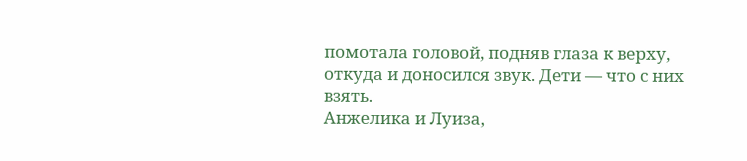помотала головой, подняв глаза к верху, откуда и доносился звук. Дети — что с них взять.
Анжелика и Луиза,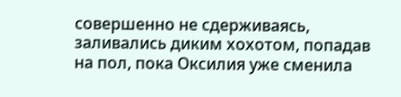совершенно не сдерживаясь, заливались диким хохотом, попадав на пол, пока Оксилия уже сменила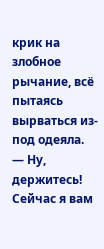крик на злобное рычание, всё пытаясь вырваться из-под одеяла.
— Ну, держитесь! Сейчас я вам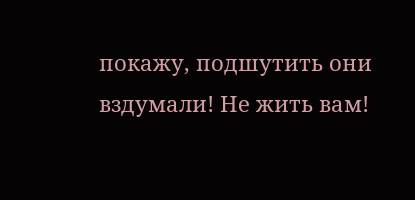покажу, подшутить они вздумали! Не жить вам!